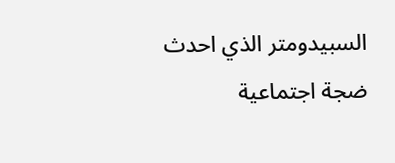السبيدومتر الذي احدث ضجة اجتماعية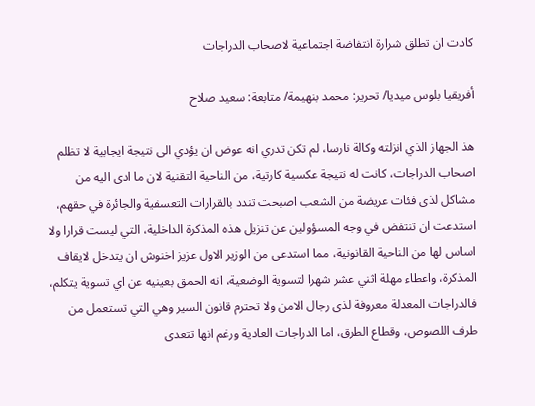كادت ان تطلق شرارة انتفاضة اجتماعية لاصحاب الدراجات

أفريقيا بلوس ميديا/ تحرير: محمد بنهيمة/ متابعة: سعيد صلاح

هذ الجهاز الذي انزلته وكالة نارسا، لم تكن تدري انه عوض ان يؤدي الى نتيجة ايجابية لا تظلم اصحاب الدراجات، كانت له نتيجة عكسية كارتية، من الناحية التقنية لان ما ادى اليه من مشاكل لذى فئات عريضة من الشعب اصبحت تندد بالقرارات التعسفية والجائرة في حقهم، استدعت ان تنتفض في وجه المسؤولين عن تنزيل هذه المذكرة الداخلية، التي ليست قرارا ولا اساس لها من الناحية القانونية، مما استدعى من الوزير الاول عزيز اخنوش ان يتدخل لايقاف المذكرة، واعطاء مهلة اثني عشر شهرا لتسوية الوضعية، انه الحمق بعينيه عن اي تسوية يتكلم، فالدراجات المعدلة معروفة لذى رجال الامن ولا تحترم قانون السير وهي التي تستعمل من طرف اللصوص، وقطاع الطرق، اما الدراجات العادية ورغم انها تتعدى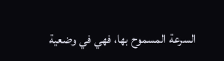السرعة المسموح بها، فهي في وضعية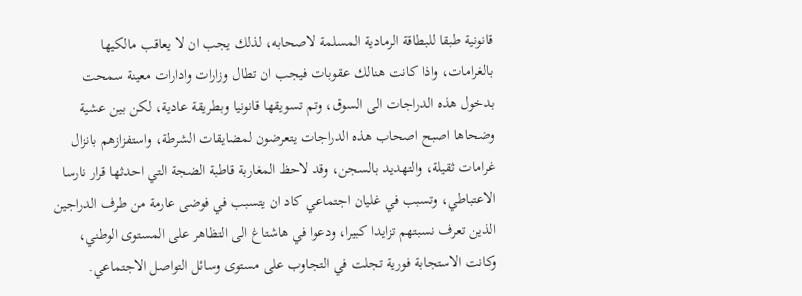قانونية طبقا للبطاقة الرمادية المسلمة لاصحابه، لذلك يجب ان لا يعاقب مالكيها بالغرامات، واذا كانت هنالك عقوبات فيجب ان تطال وزارات وادارات معينة سمحت بدخول هذه الدراجات الى السوق، وتم تسويقها قانونيا وبطريقة عادية، لكن بين عشية وضحاها اصبح اصحاب هذه الدراجات يتعرضون لمضايقات الشرطة، واستفزازهم بانزال غرامات ثقيلة، والتهديد بالسجن، وقد لاحظ المغاربة قاطبة الضجة التي احدثها قرار نارسا الاعتباطي، وتسبب في غليان اجتماعي كاد ان يتسبب في فوضى عارمة من طرف الدراجين الذين تعرف نسبتهم تزايدا كبيرا، ودعوا في هاشتاغ الى التظاهر على المستوى الوطني، وكانت الاستجابة فورية تجلت في التجاوب على مستوى وسائل التواصل الاجتماعي.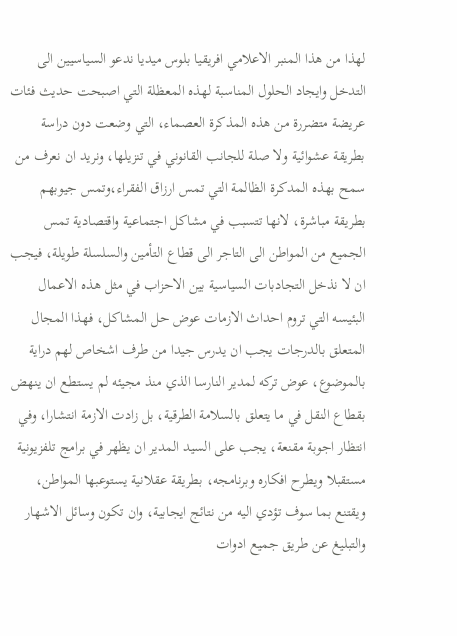لهذا من هذا المنبر الاعلامي افريقيا بلوس ميديا ندعو السياسيين الى التدخل وايجاد الحلول المناسبة لهذه المعظلة التي اصبحت حديث فئات عريضة متضررة من هذه المذكرة العصماء، التي وضعت دون دراسة بطريقة عشوائية ولا صلة للجانب القانوني في تنزيلها، ونريد ان نعرف من سمح بهذه المدكرة الظالمة التي تمس ارزاق الفقراء،وتمس جيوبهم بطريقة مباشرة، لانها تتسبب في مشاكل اجتماعية واقتصادية تمس الجميع من المواطن الى التاجر الى قطاع التأمين والسلسلة طويلة، فيجب ان لا نذخل التجادبات السياسية بين الاحزاب في مثل هذه الاعمال البئيسه التي تروم احداث الازمات عوض حل المشاكل، فهذا المجال المتعلق بالدرجات يجب ان يدرس جيدا من طرف اشخاص لهم دراية بالموضوع، عوض تركه لمدير النارسا الذي منذ مجيئه لم يستطع ان ينهض بقطاع النقل في ما يتعلق بالسلامة الطرقية، بل زادت الازمة انتشارا، وفي انتظار اجوبة مقنعة، يجب على السيد المدير ان يظهر في برامج تلفزيونية مستقبلا ويطرح افكاره وبرنامجه، بطريقة عقلانية يستوعبها المواطن، ويقتنع بما سوف تؤدي اليه من نتائج ايجابية، وان تكون وسائل الاشهار والتبليغ عن طريق جميع ادوات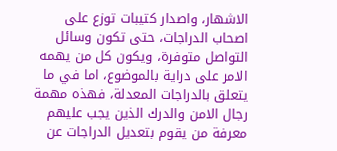الاشهار، واصدار كتيبات توزع على اصحاب الدراجات، حتى تكون وسائل التواصل متوفرة، ويكون كل من يهمه الامر على دراية بالموضوع، اما في ما يتعلق بالدراجات المعدلة، فهذه مهمة رجال الامن والدرك الذين يجب عليهم معرفة من يقوم بتعديل الدراجات عن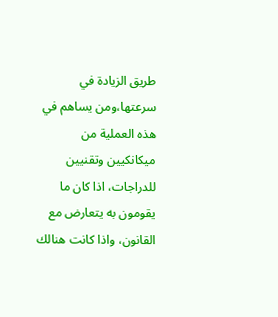طريق الزيادة في سرعتها،ومن يساهم في هذه العملية من ميكانكيين وتقنيين للدراجات، اذا كان ما يقومون به يتعارض مع القانون، واذا كانت هنالك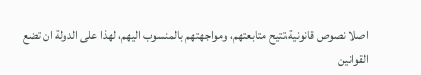اصلا نصوص قانونية،تتيح متابعتهم، ومواجهتهم بالمنسوب اليهم، لهذا على الدولة ان تضع القوانين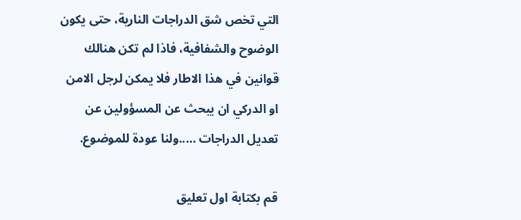التي تخص شق الدراجات النارية، حتى يكون الوضوح والشفافية، فاذا لم تكن هنالك قوانين في هذا الاطار فلا يمكن لرجل الامن او الدركي ان يبحث عن المسؤولين عن تعديل الدراجات …..ولنا عودة للموضوع.

قم بكتابة اول تعليق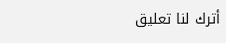أترك لنا تعليق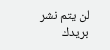لن يتم نشر بريدك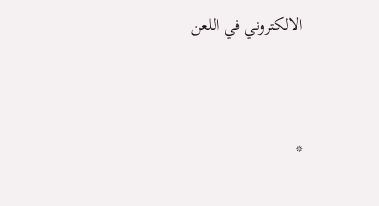الالكتروني في اللعن


*